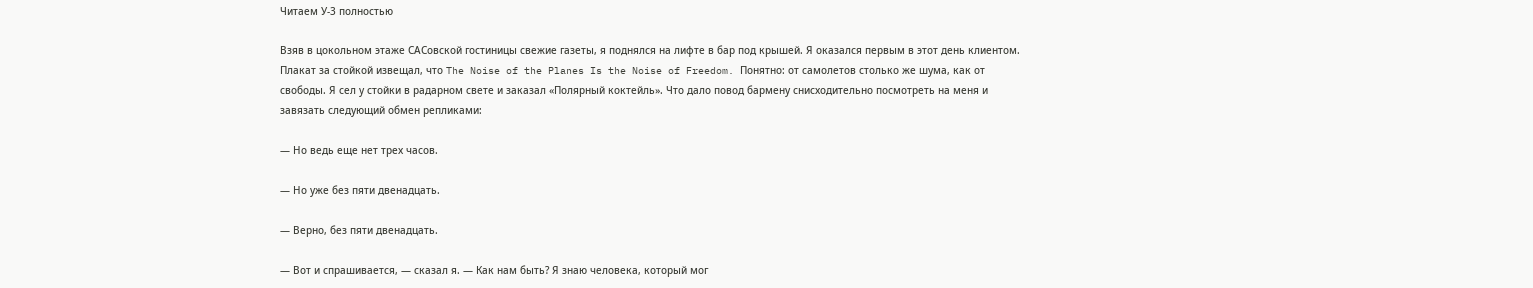Читаем У-3 полностью

Взяв в цокольном этаже САСовской гостиницы свежие газеты, я поднялся на лифте в бар под крышей. Я оказался первым в этот день клиентом. Плакат за стойкой извещал, что The Noise of the Planes Is the Noise of Freedom. Понятно: от самолетов столько же шума, как от свободы. Я сел у стойки в радарном свете и заказал «Полярный коктейль». Что дало повод бармену снисходительно посмотреть на меня и завязать следующий обмен репликами:

— Но ведь еще нет трех часов.

— Но уже без пяти двенадцать.

— Верно, без пяти двенадцать.

— Вот и спрашивается, — сказал я. — Как нам быть? Я знаю человека, который мог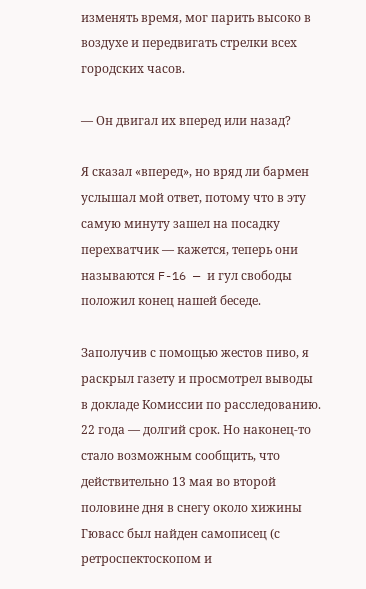изменять время, мог парить высоко в воздухе и передвигать стрелки всех городских часов.

— Он двигал их вперед или назад?

Я сказал «вперед», но вряд ли бармен услышал мой ответ, потому что в эту самую минуту зашел на посадку перехватчик — кажется, теперь они называются F-16 — и гул свободы положил конец нашей беседе.

Заполучив с помощью жестов пиво, я раскрыл газету и просмотрел выводы в докладе Комиссии по расследованию. 22 года — долгий срок. Но наконец-то стало возможным сообщить, что действительно 13 мая во второй половине дня в снегу около хижины Гювасс был найден самописец (с ретроспектоскопом и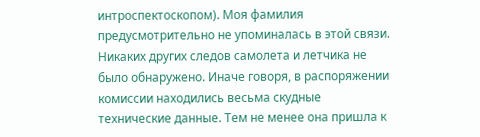интроспектоскопом). Моя фамилия предусмотрительно не упоминалась в этой связи. Никаких других следов самолета и летчика не было обнаружено. Иначе говоря, в распоряжении комиссии находились весьма скудные технические данные. Тем не менее она пришла к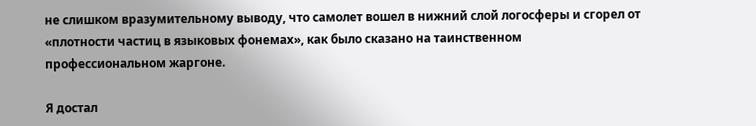не слишком вразумительному выводу, что самолет вошел в нижний слой логосферы и сгорел от «плотности частиц в языковых фонемах», как было сказано на таинственном профессиональном жаргоне.

Я достал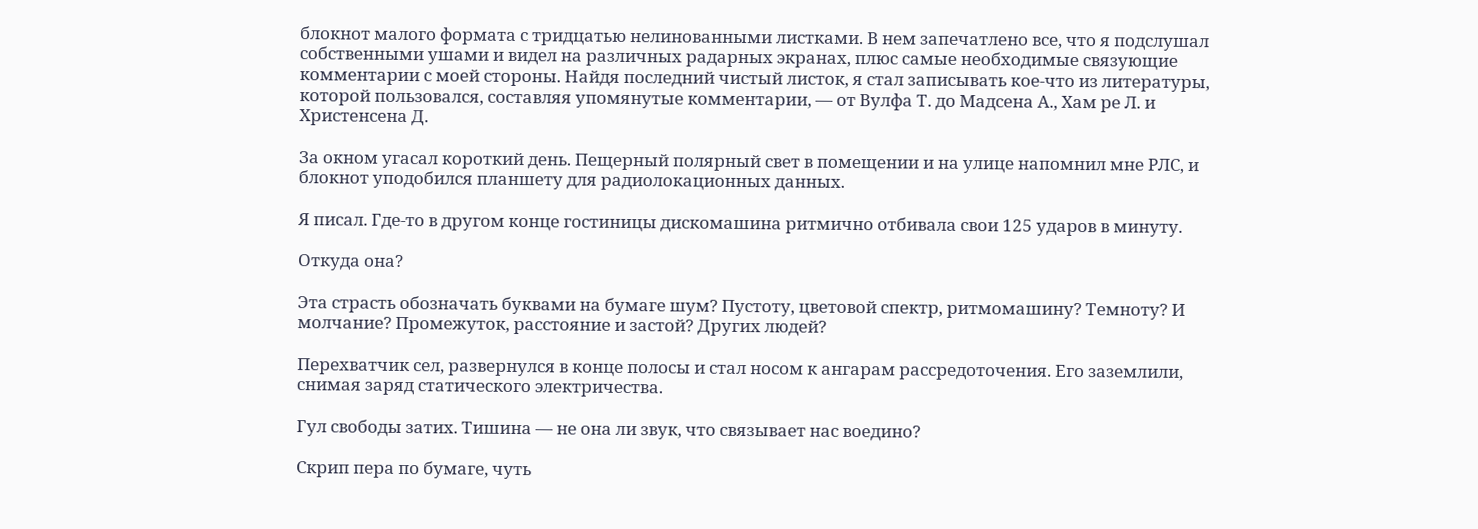блокнот малого формата с тридцатью нелинованными листками. В нем запечатлено все, что я подслушал собственными ушами и видел на различных радарных экранах, плюс самые необходимые связующие комментарии с моей стороны. Найдя последний чистый листок, я стал записывать кое-что из литературы, которой пользовался, составляя упомянутые комментарии, — от Вулфа Т. до Мадсена А., Хам ре Л. и Христенсена Д.

За окном угасал короткий день. Пещерный полярный свет в помещении и на улице напомнил мне РЛС, и блокнот уподобился планшету для радиолокационных данных.

Я писал. Где-то в другом конце гостиницы дискомашина ритмично отбивала свои 125 ударов в минуту.

Откуда она?

Эта страсть обозначать буквами на бумаге шум? Пустоту, цветовой спектр, ритмомашину? Темноту? И молчание? Промежуток, расстояние и застой? Других людей?

Перехватчик сел, развернулся в конце полосы и стал носом к ангарам рассредоточения. Его заземлили, снимая заряд статического электричества.

Гул свободы затих. Тишина — не она ли звук, что связывает нас воедино?

Скрип пера по бумаге, чуть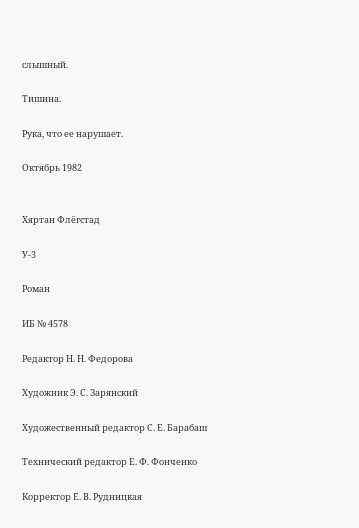слышный.

Тишина.

Рука, что ее нарушает.

Октябрь 1982


Хяртан Флёгстад

У-3

Роман

ИБ № 4578

Редактор Н. Н. Федорова

Художник Э. С. Зарянский

Художественный редактор С. Е. Барабаш

Технический редактор Е. Ф. Фонченко

Корректор Е. В. Рудницкая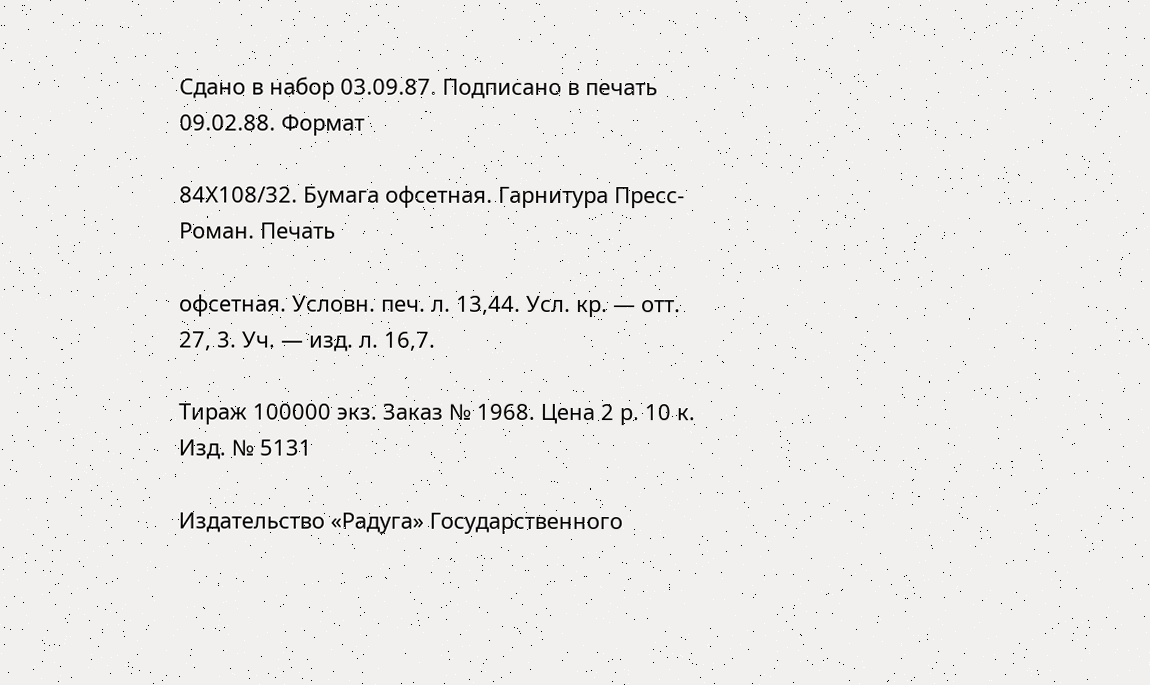Сдано в набор 03.09.87. Подписано в печать 09.02.88. Формат

84Х108/32. Бумага офсетная. Гарнитура Пресс-Роман. Печать

офсетная. Условн. печ. л. 13,44. Усл. кр. — отт. 27, 3. Уч. — изд. л. 16,7.

Тираж 100000 экз. Заказ № 1968. Цена 2 р. 10 к. Изд. № 5131

Издательство «Радуга» Государственного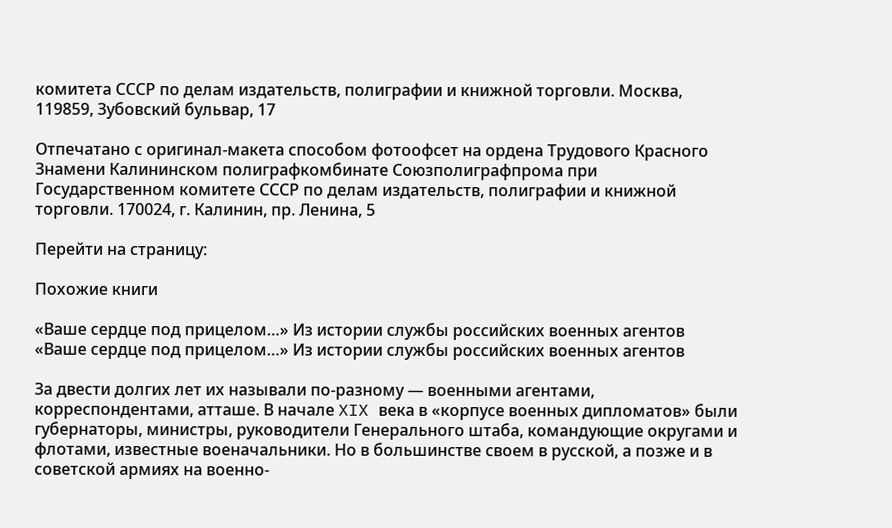комитета СССР по делам издательств, полиграфии и книжной торговли. Москва, 119859, Зубовский бульвар, 17

Отпечатано с оригинал-макета способом фотоофсет на ордена Трудового Красного Знамени Калининском полиграфкомбинате Союзполиграфпрома при Государственном комитете СССР по делам издательств, полиграфии и книжной торговли. 170024, г. Калинин, пр. Ленина, 5

Перейти на страницу:

Похожие книги

«Ваше сердце под прицелом…» Из истории службы российских военных агентов
«Ваше сердце под прицелом…» Из истории службы российских военных агентов

За двести долгих лет их называли по-разному — военными агентами, корреспондентами, атташе. В начале XIX века в «корпусе военных дипломатов» были губернаторы, министры, руководители Генерального штаба, командующие округами и флотами, известные военачальники. Но в большинстве своем в русской, а позже и в советской армиях на военно-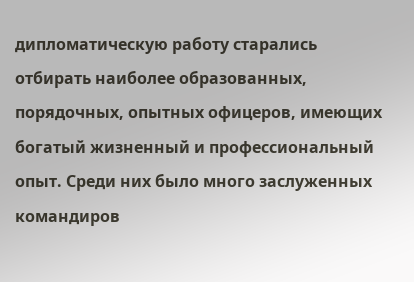дипломатическую работу старались отбирать наиболее образованных, порядочных, опытных офицеров, имеющих богатый жизненный и профессиональный опыт. Среди них было много заслуженных командиров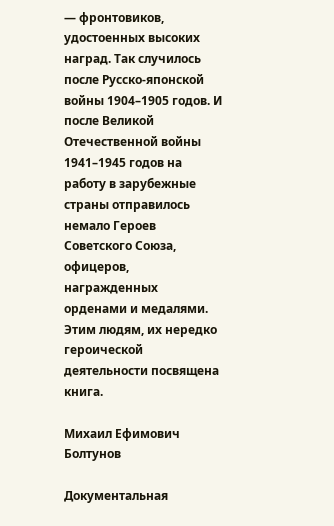— фронтовиков, удостоенных высоких наград. Так случилось после Русско-японской войны 1904–1905 годов. И после Великой Отечественной войны 1941–1945 годов на работу в зарубежные страны отправилось немало Героев Советского Союза, офицеров, награжденных орденами и медалями. Этим людям, их нередко героической деятельности посвящена книга.

Михаил Ефимович Болтунов

Документальная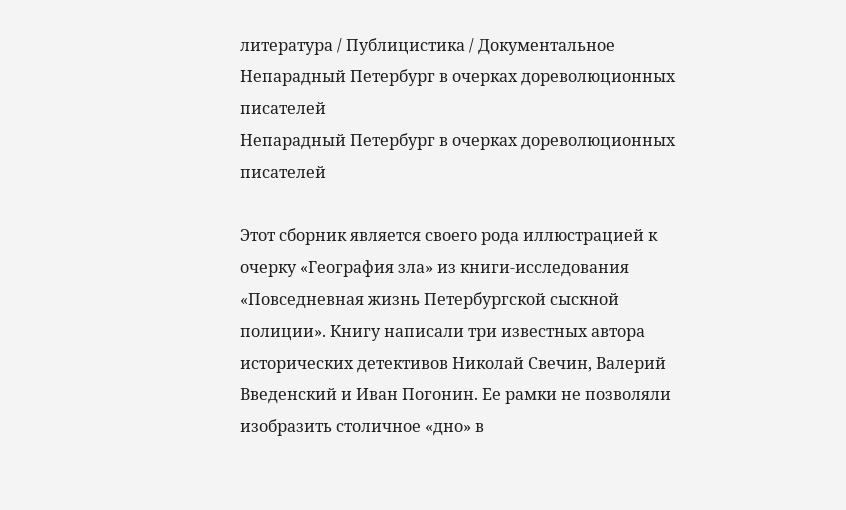литература / Публицистика / Документальное
Непарадный Петербург в очерках дореволюционных писателей
Непарадный Петербург в очерках дореволюционных писателей

Этот сборник является своего рода иллюстрацией к очерку «География зла» из книги-исследования «Повседневная жизнь Петербургской сыскной полиции». Книгу написали три известных автора исторических детективов Николай Свечин, Валерий Введенский и Иван Погонин. Ее рамки не позволяли изобразить столичное «дно» в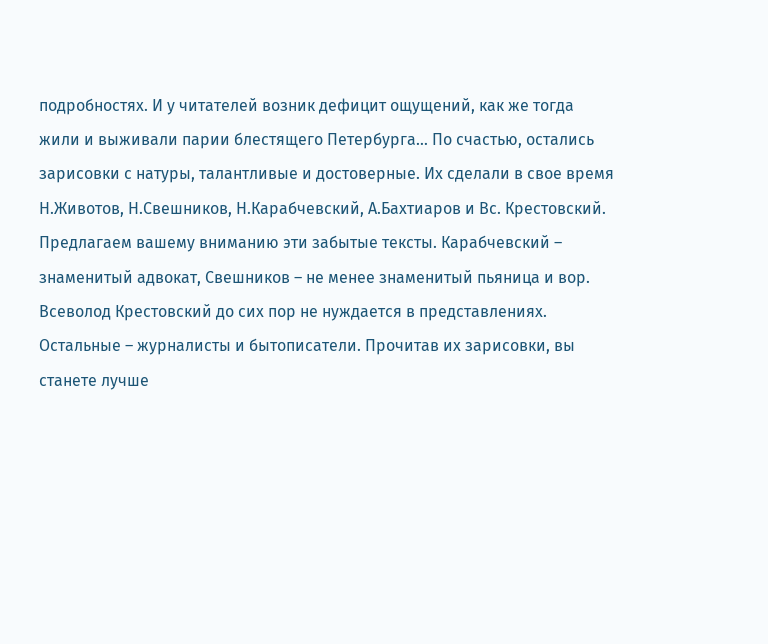подробностях. И у читателей возник дефицит ощущений, как же тогда жили и выживали парии блестящего Петербурга… По счастью, остались зарисовки с натуры, талантливые и достоверные. Их сделали в свое время Н.Животов, Н.Свешников, Н.Карабчевский, А.Бахтиаров и Вс. Крестовский. Предлагаем вашему вниманию эти забытые тексты. Карабчевский – знаменитый адвокат, Свешников – не менее знаменитый пьяница и вор. Всеволод Крестовский до сих пор не нуждается в представлениях. Остальные – журналисты и бытописатели. Прочитав их зарисовки, вы станете лучше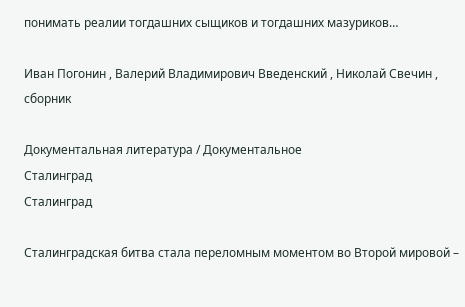понимать реалии тогдашних сыщиков и тогдашних мазуриков…

Иван Погонин , Валерий Владимирович Введенский , Николай Свечин , сборник

Документальная литература / Документальное
Сталинград
Сталинград

Сталинградская битва стала переломным моментом во Второй мировой –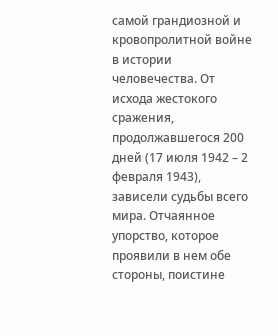самой грандиозной и кровопролитной войне в истории человечества. От исхода жестокого сражения, продолжавшегося 200 дней (17 июля 1942 – 2 февраля 1943), зависели судьбы всего мира. Отчаянное упорство, которое проявили в нем обе стороны, поистине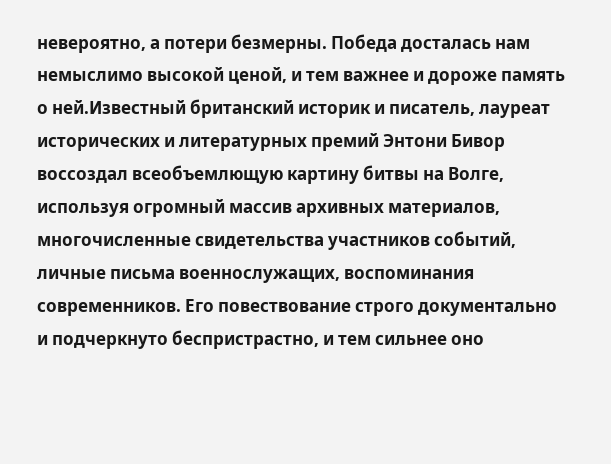невероятно, а потери безмерны. Победа досталась нам немыслимо высокой ценой, и тем важнее и дороже память о ней.Известный британский историк и писатель, лауреат исторических и литературных премий Энтони Бивор воссоздал всеобъемлющую картину битвы на Волге, используя огромный массив архивных материалов, многочисленные свидетельства участников событий, личные письма военнослужащих, воспоминания современников. Его повествование строго документально и подчеркнуто беспристрастно, и тем сильнее оно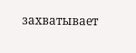захватывает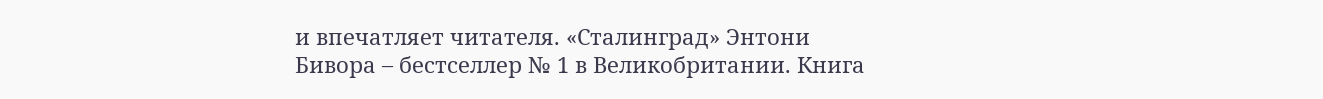и впечатляет читателя. «Сталинград» Энтони Бивора – бестселлер № 1 в Великобритании. Книга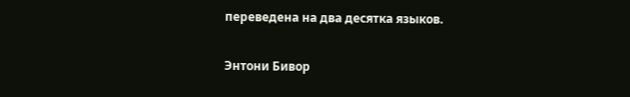переведена на два десятка языков.

Энтони Бивор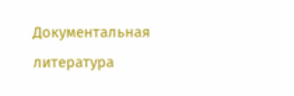Документальная литература